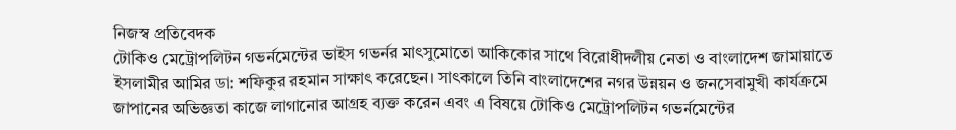নিজস্ব প্রতিবেদক
টোকিও মেট্রোপলিটন গভর্নমেন্টের ভাইস গভর্নর মাৎসুমোতো আকিকোর সাথে বিরোধীদলীয় নেতা ও বাংলাদেশ জামায়াতে ইসলামীর আমির ডা: শফিকুর রহমান সাক্ষাৎ করেছেন। সাৎকালে তিনি বাংলাদেশের নগর উন্নয়ন ও জনসেবামুখী কার্যক্রমে জাপানের অভিজ্ঞতা কাজে লাগানোর আগ্রহ ব্যক্ত করেন এবং এ বিষয়ে টোকিও মেট্রোপলিটন গভর্নমেন্টের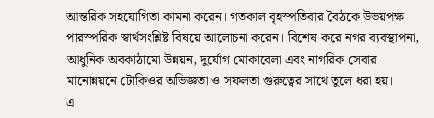আন্তরিক সহযোগিতা কামনা করেন। গতকাল বৃহস্পতিবার বৈঠকে উভয়পক্ষ পারস্পরিক স্বার্থসংশ্লিষ্ট বিষয়ে আলোচনা করেন। বিশেষ করে নগর ব্যবস্থাপনা, আধুনিক অবকাঠামো উন্নয়ন, দুর্যোগ মোকাবেলা এবং নাগরিক সেবার মানোন্নয়নে টোকিওর অভিজ্ঞতা ও সফলতা গুরুত্বের সাথে তুলে ধরা হয়।
এ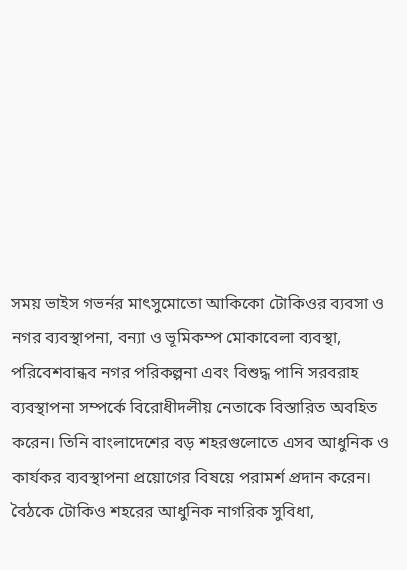সময় ভাইস গভর্নর মাৎসুমোতো আকিকো টোকিওর ব্যবসা ও নগর ব্যবস্থাপনা, বন্যা ও ভূমিকম্প মোকাবেলা ব্যবস্থা, পরিবেশবান্ধব নগর পরিকল্পনা এবং বিশুদ্ধ পানি সরবরাহ ব্যবস্থাপনা সম্পর্কে বিরোধীদলীয় নেতাকে বিস্তারিত অবহিত করেন। তিনি বাংলাদেশের বড় শহরগুলোতে এসব আধুনিক ও কার্যকর ব্যবস্থাপনা প্রয়োগের বিষয়ে পরামর্শ প্রদান করেন।
বৈঠকে টোকিও শহরের আধুনিক নাগরিক সুবিধা,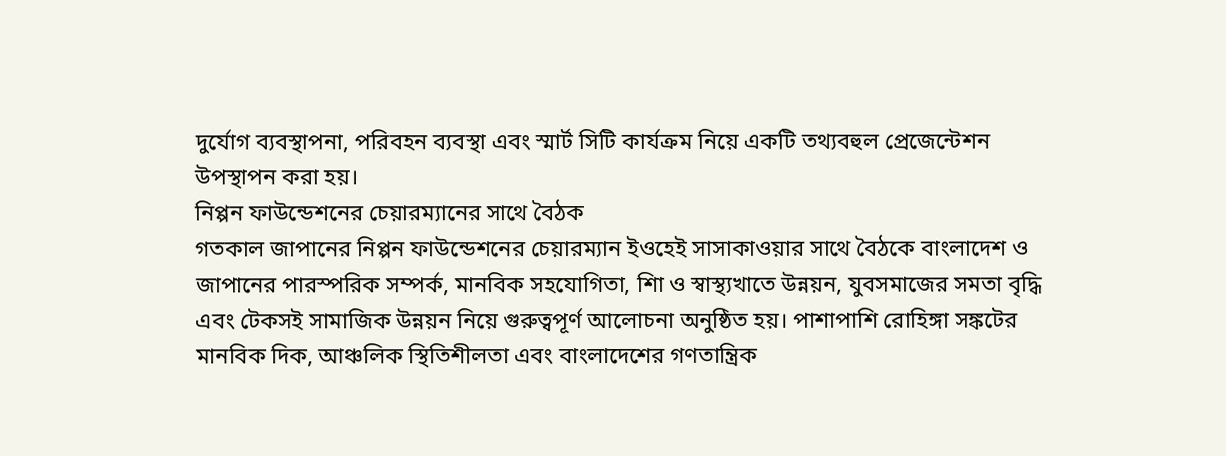দুর্যোগ ব্যবস্থাপনা, পরিবহন ব্যবস্থা এবং স্মার্ট সিটি কার্যক্রম নিয়ে একটি তথ্যবহুল প্রেজেন্টেশন উপস্থাপন করা হয়।
নিপ্পন ফাউন্ডেশনের চেয়ারম্যানের সাথে বৈঠক
গতকাল জাপানের নিপ্পন ফাউন্ডেশনের চেয়ারম্যান ইওহেই সাসাকাওয়ার সাথে বৈঠকে বাংলাদেশ ও জাপানের পারস্পরিক সম্পর্ক, মানবিক সহযোগিতা, শিা ও স্বাস্থ্যখাতে উন্নয়ন, যুবসমাজের সমতা বৃদ্ধি এবং টেকসই সামাজিক উন্নয়ন নিয়ে গুরুত্বপূর্ণ আলোচনা অনুষ্ঠিত হয়। পাশাপাশি রোহিঙ্গা সঙ্কটের মানবিক দিক, আঞ্চলিক স্থিতিশীলতা এবং বাংলাদেশের গণতান্ত্রিক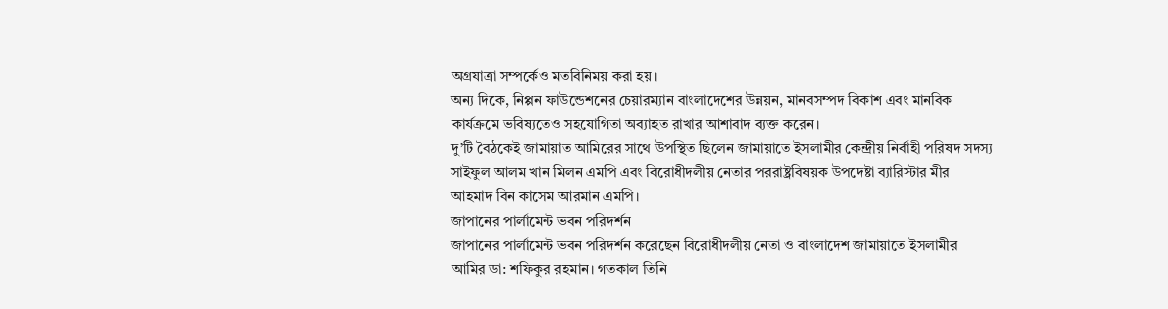অগ্রযাত্রা সম্পর্কেও মতবিনিময় করা হয়।
অন্য দিকে, নিপ্পন ফাউন্ডেশনের চেয়ারম্যান বাংলাদেশের উন্নয়ন, মানবসম্পদ বিকাশ এবং মানবিক কার্যক্রমে ভবিষ্যতেও সহযোগিতা অব্যাহত রাখার আশাবাদ ব্যক্ত করেন।
দু’টি বৈঠকেই জামায়াত আমিরের সাথে উপস্থিত ছিলেন জামায়াতে ইসলামীর কেন্দ্রীয় নির্বাহী পরিষদ সদস্য সাইফুল আলম খান মিলন এমপি এবং বিরোধীদলীয় নেতার পররাষ্ট্রবিষয়ক উপদেষ্টা ব্যারিস্টার মীর আহমাদ বিন কাসেম আরমান এমপি।
জাপানের পার্লামেন্ট ভবন পরিদর্শন
জাপানের পার্লামেন্ট ভবন পরিদর্শন করেছেন বিরোধীদলীয় নেতা ও বাংলাদেশ জামায়াতে ইসলামীর আমির ডা: শফিকুর রহমান। গতকাল তিনি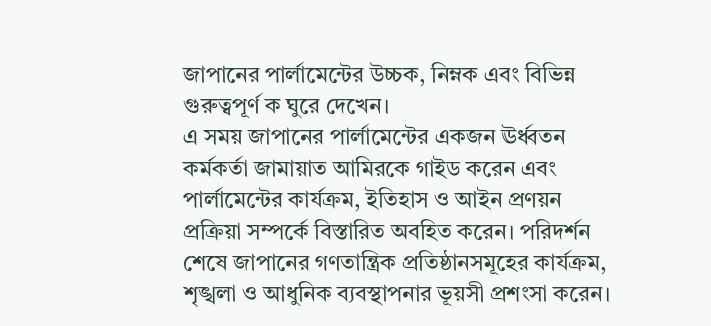জাপানের পার্লামেন্টের উচ্চক, নিম্নক এবং বিভিন্ন গুরুত্বপূর্ণ ক ঘুরে দেখেন।
এ সময় জাপানের পার্লামেন্টের একজন ঊর্ধ্বতন কর্মকর্তা জামায়াত আমিরকে গাইড করেন এবং পার্লামেন্টের কার্যক্রম, ইতিহাস ও আইন প্রণয়ন প্রক্রিয়া সম্পর্কে বিস্তারিত অবহিত করেন। পরিদর্শন শেষে জাপানের গণতান্ত্রিক প্রতিষ্ঠানসমূহের কার্যক্রম, শৃঙ্খলা ও আধুনিক ব্যবস্থাপনার ভূয়সী প্রশংসা করেন।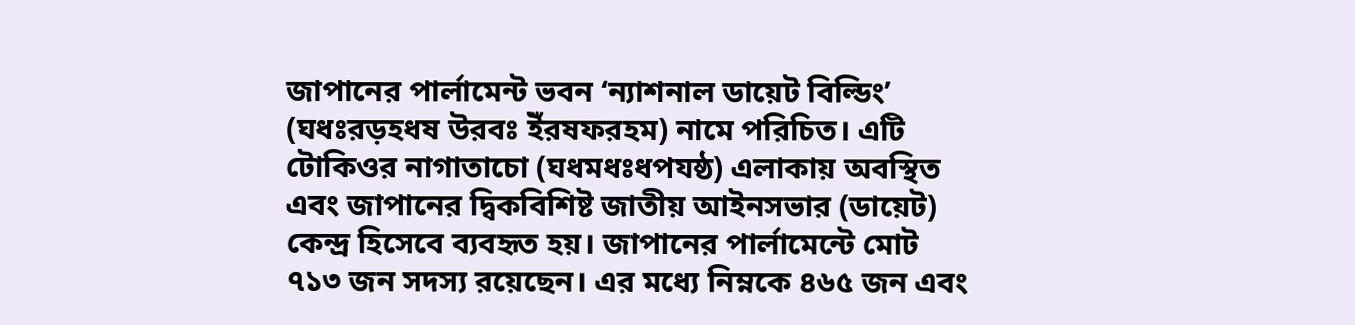জাপানের পার্লামেন্ট ভবন ‘ন্যাশনাল ডায়েট বিল্ডিং’ (ঘধঃরড়হধষ উরবঃ ইঁরষফরহম) নামে পরিচিত। এটি টোকিওর নাগাতাচো (ঘধমধঃধপযষ্ঠ) এলাকায় অবস্থিত এবং জাপানের দ্বিকবিশিষ্ট জাতীয় আইনসভার (ডায়েট) কেন্দ্র হিসেবে ব্যবহৃত হয়। জাপানের পার্লামেন্টে মোট ৭১৩ জন সদস্য রয়েছেন। এর মধ্যে নিম্নকে ৪৬৫ জন এবং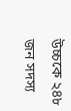উচ্চকে ২৪৮ জন সদস্য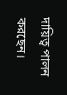দায়িত্ব পালন করছেন।